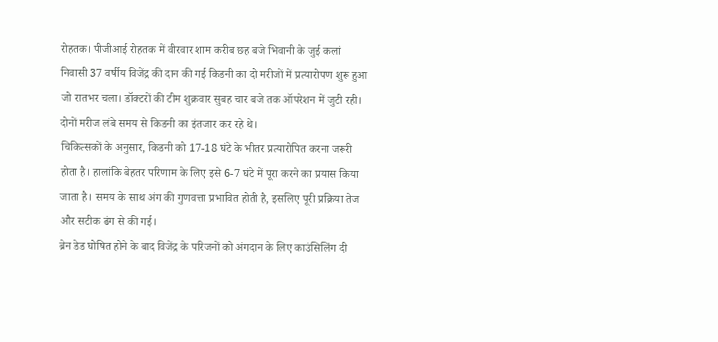रोहतक। पीजीआई रोहतक में वीरवार शाम करीब छह बजे भिवानी के जुई कलां निवासी 37 वर्षीय विजेंद्र की दान की गई किडनी का दो मरीजों में प्रत्यारोपण शुरू हुआ जो रातभर चला। डॉक्टरों की टीम शुक्रवार सुबह चार बजे तक ऑपरेशन में जुटी रही। दोनों मरीज लंबे समय से किडनी का इंतजार कर रहे थे।
चिकित्सकों के अनुसार, किडनी को 17-18 घंटे के भीतर प्रत्यारोपित करना जरूरी होता है। हालांकि बेहतर परिणाम के लिए इसे 6-7 घंटे में पूरा करने का प्रयास किया जाता है। समय के साथ अंग की गुणवत्ता प्रभावित होती है, इसलिए पूरी प्रक्रिया तेज और सटीक ढंग से की गई।
ब्रेन डेड घोषित होने के बाद विजेंद्र के परिजनों को अंगदान के लिए काउंसिलिंग दी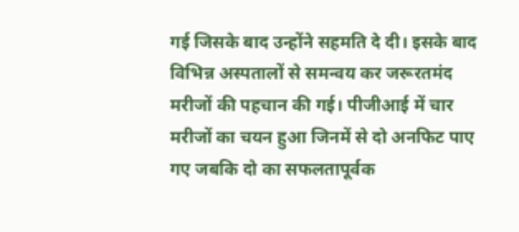गई जिसके बाद उन्होंने सहमति दे दी। इसके बाद विभिन्न अस्पतालों से समन्वय कर जरूरतमंद मरीजों की पहचान की गई। पीजीआई में चार मरीजों का चयन हुआ जिनमें से दो अनफिट पाए गए जबकि दो का सफलतापूर्वक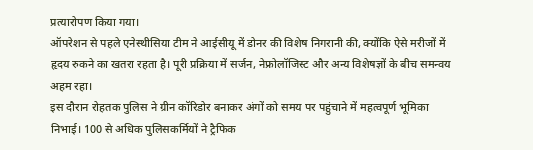प्रत्यारोपण किया गया।
ऑपरेशन से पहले एनेस्थीसिया टीम ने आईसीयू में डोनर की विशेष निगरानी की, क्योंकि ऐसे मरीजों में हृदय रुकने का खतरा रहता है। पूरी प्रक्रिया में सर्जन, नेफ्रोलॉजिस्ट और अन्य विशेषज्ञों के बीच समन्वय अहम रहा।
इस दौरान रोहतक पुलिस ने ग्रीन कॉरिडोर बनाकर अंगों को समय पर पहुंचाने में महत्वपूर्ण भूमिका निभाई। 100 से अधिक पुलिसकर्मियों ने ट्रैफिक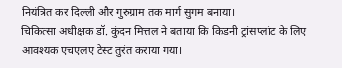नियंत्रित कर दिल्ली और गुरुग्राम तक मार्ग सुगम बनाया।
चिकित्सा अधीक्षक डॉ. कुंदन मित्तल ने बताया कि किडनी ट्रांसप्लांट के लिए आवश्यक एचएलए टेस्ट तुरंत कराया गया।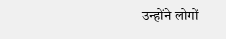उन्होंने लोगों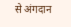से अंगदान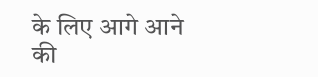के लिए आगे आने की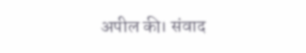अपील की। संवाद